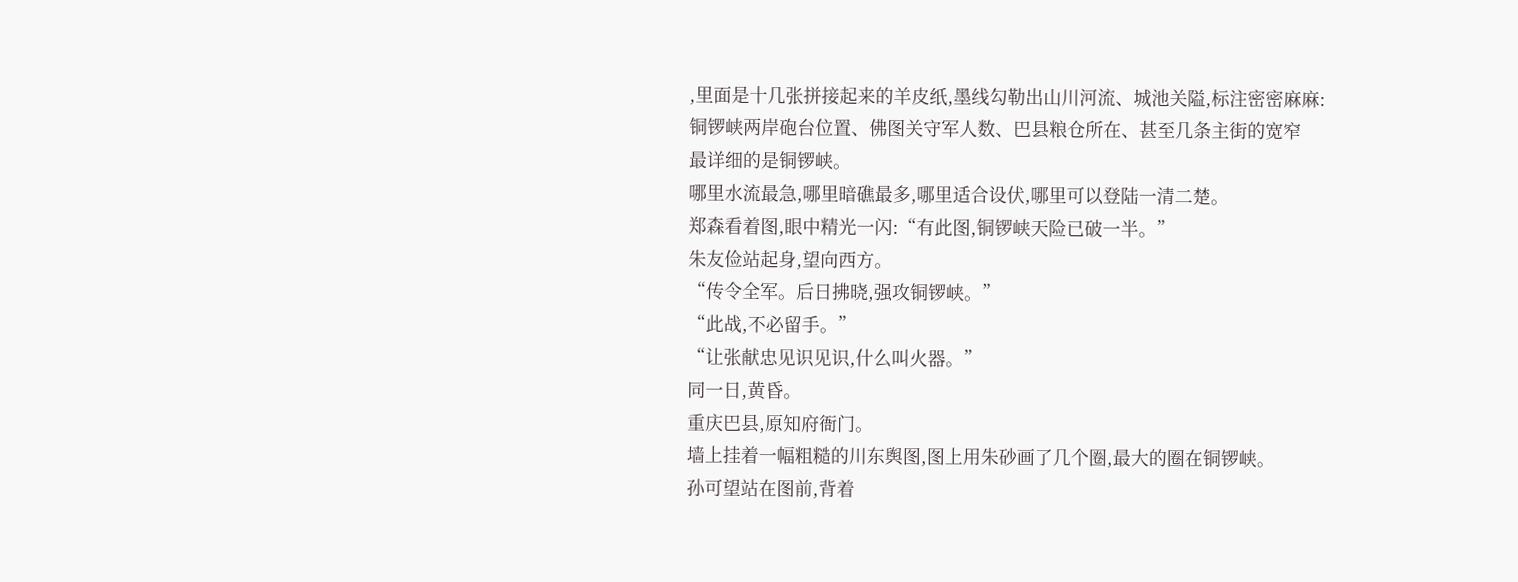,里面是十几张拼接起来的羊皮纸,墨线勾勒出山川河流、城池关隘,标注密密麻麻:
铜锣峡两岸砲台位置、佛图关守军人数、巴县粮仓所在、甚至几条主街的宽窄
最详细的是铜锣峡。
哪里水流最急,哪里暗礁最多,哪里适合设伏,哪里可以登陆一清二楚。
郑森看着图,眼中精光一闪:“有此图,铜锣峡天险已破一半。”
朱友俭站起身,望向西方。
“传令全军。后日拂晓,强攻铜锣峡。”
“此战,不必留手。”
“让张献忠见识见识,什么叫火器。”
同一日,黄昏。
重庆巴县,原知府衙门。
墙上挂着一幅粗糙的川东舆图,图上用朱砂画了几个圈,最大的圈在铜锣峡。
孙可望站在图前,背着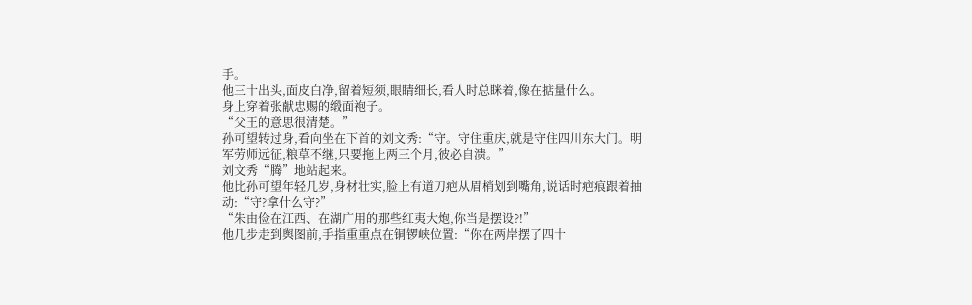手。
他三十出头,面皮白净,留着短须,眼睛细长,看人时总眯着,像在掂量什么。
身上穿着张献忠赐的缎面袍子。
“父王的意思很清楚。”
孙可望转过身,看向坐在下首的刘文秀:“守。守住重庆,就是守住四川东大门。明军劳师远征,粮草不继,只要拖上两三个月,彼必自溃。”
刘文秀“腾”地站起来。
他比孙可望年轻几岁,身材壮实,脸上有道刀疤从眉梢划到嘴角,说话时疤痕跟着抽动:“守?拿什么守?”
“朱由俭在江西、在湖广用的那些红夷大炮,你当是摆设?!”
他几步走到舆图前,手指重重点在铜锣峡位置:“你在两岸摆了四十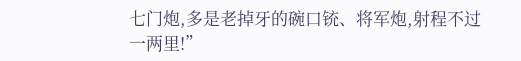七门炮,多是老掉牙的碗口铳、将军炮,射程不过一两里!”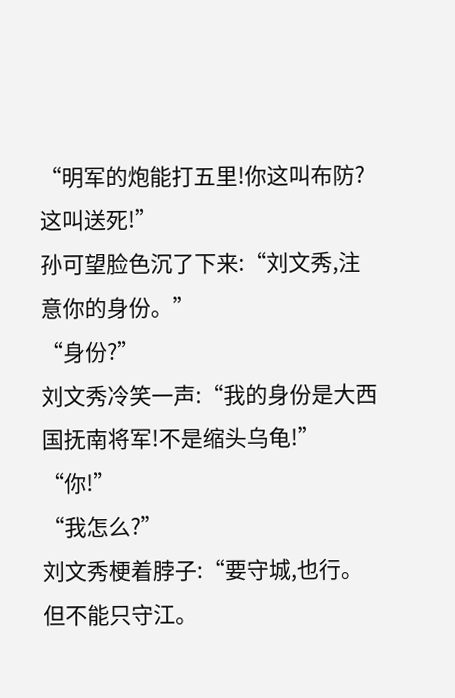“明军的炮能打五里!你这叫布防?这叫送死!”
孙可望脸色沉了下来:“刘文秀,注意你的身份。”
“身份?”
刘文秀冷笑一声:“我的身份是大西国抚南将军!不是缩头乌龟!”
“你!”
“我怎么?”
刘文秀梗着脖子:“要守城,也行。但不能只守江。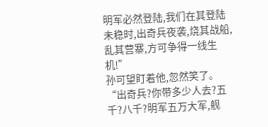明军必然登陆,我们在其登陆未稳时,出奇兵夜袭,烧其战船,乱其营寨,方可争得一线生机!”
孙可望盯着他,忽然笑了。
“出奇兵?你带多少人去?五千?八千?明军五万大军,舰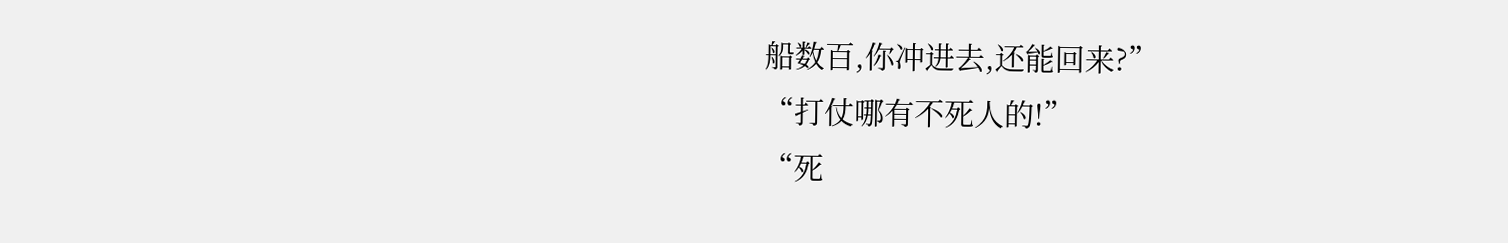船数百,你冲进去,还能回来?”
“打仗哪有不死人的!”
“死